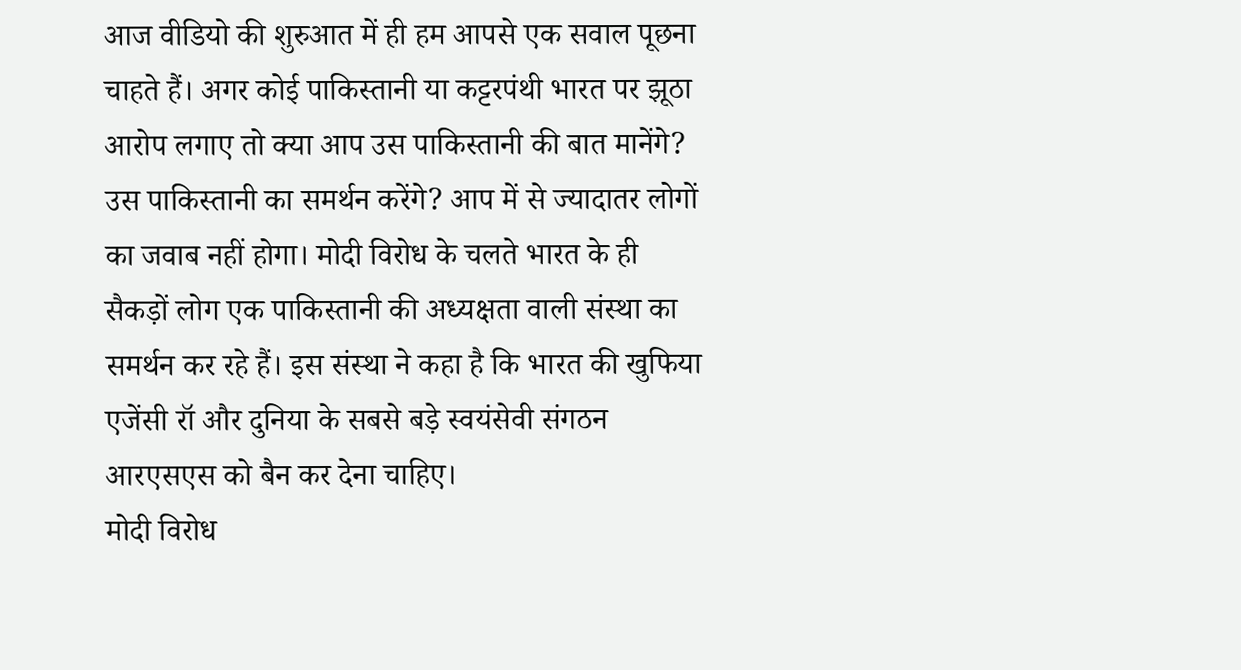आज वीडियो की शुरुआत में ही हम आपसे एक सवाल पूछना चाहते हैं। अगर कोई पाकिस्तानी या कट्टरपंथी भारत पर झूठा आरोप लगाए तो क्या आप उस पाकिस्तानी की बात मानेंगे? उस पाकिस्तानी का समर्थन करेंगे? आप में से ज्यादातर लोगों का जवाब नहीं होगा। मोदी विरोध के चलते भारत के ही सैकड़ों लोग एक पाकिस्तानी की अध्यक्षता वाली संस्था का समर्थन कर रहे हैं। इस संस्था ने कहा है कि भारत की खुफिया एजेंसी रॉ और दुनिया के सबसे बड़े स्वयंसेवी संगठन आरएसएस को बैन कर देना चाहिए।
मोदी विरोध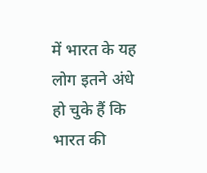में भारत के यह लोग इतने अंधे हो चुके हैं कि भारत की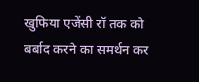खुफिया एजेंसी रॉ तक को बर्बाद करने का समर्थन कर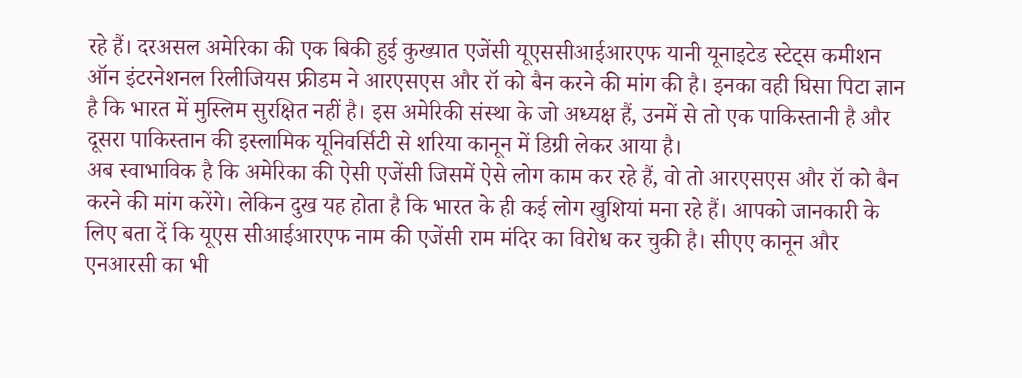रहे हैं। दरअसल अमेरिका की एक बिकी हुई कुख्यात एजेंसी यूएससीआईआरएफ यानी यूनाइटेड स्टेट्स कमीशन ऑन इंटरनेशनल रिलीजियस फ्रीडम ने आरएसएस और रॉ को बैन करने की मांग की है। इनका वही घिसा पिटा ज्ञान है कि भारत में मुस्लिम सुरक्षित नहीं है। इस अमेरिकी संस्था के जो अध्यक्ष हैं, उनमें से तो एक पाकिस्तानी है और दूसरा पाकिस्तान की इस्लामिक यूनिवर्सिटी से शरिया कानून में डिग्री लेकर आया है।
अब स्वाभाविक है कि अमेरिका की ऐसी एजेंसी जिसमें ऐसे लोग काम कर रहे हैं, वो तो आरएसएस और रॉ को बैन करने की मांग करेंगे। लेकिन दुख यह होता है कि भारत के ही कई लोग खुशियां मना रहे हैं। आपको जानकारी के लिए बता दें कि यूएस सीआईआरएफ नाम की एजेंसी राम मंदिर का विरोध कर चुकी है। सीएए कानून और एनआरसी का भी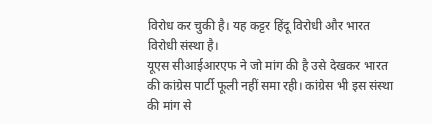विरोध कर चुकी है। यह कट्टर हिंदू विरोधी और भारत विरोधी संस्था है।
यूएस सीआईआरएफ ने जो मांग की है उसे देखकर भारत की कांग्रेस पार्टी फूली नहीं समा रही। कांग्रेस भी इस संस्था की मांग से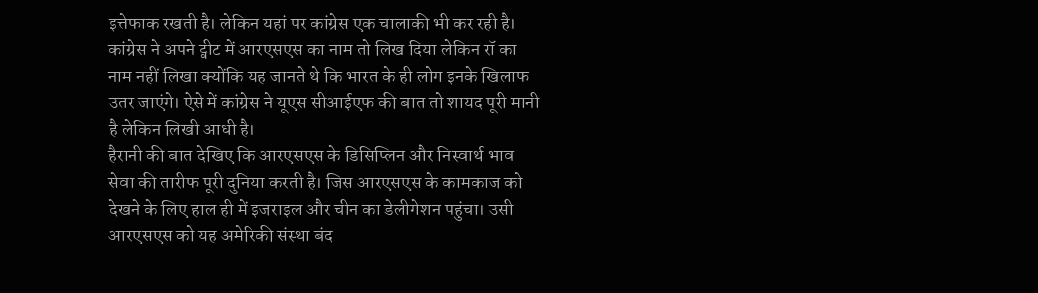इत्तेफाक रखती है। लेकिन यहां पर कांग्रेस एक चालाकी भी कर रही है। कांग्रेस ने अपने ट्वीट में आरएसएस का नाम तो लिख दिया लेकिन रॉ का नाम नहीं लिखा क्योंकि यह जानते थे कि भारत के ही लोग इनके खिलाफ उतर जाएंगे। ऐसे में कांग्रेस ने यूएस सीआईएफ की बात तो शायद पूरी मानी है लेकिन लिखी आधी है।
हैरानी की बात देखिए कि आरएसएस के डिसिप्लिन और निस्वार्थ भाव सेवा की तारीफ पूरी दुनिया करती है। जिस आरएसएस के कामकाज को देखने के लिए हाल ही में इजराइल और चीन का डेलीगेशन पहुंचा। उसी आरएसएस को यह अमेरिकी संस्था बंद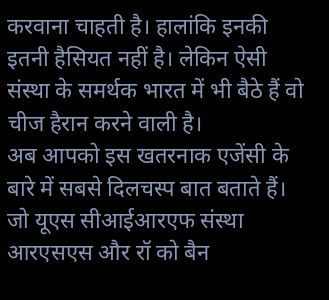करवाना चाहती है। हालांकि इनकी इतनी हैसियत नहीं है। लेकिन ऐसी संस्था के समर्थक भारत में भी बैठे हैं वो चीज हैरान करने वाली है।
अब आपको इस खतरनाक एजेंसी के बारे में सबसे दिलचस्प बात बताते हैं। जो यूएस सीआईआरएफ संस्था आरएसएस और रॉ को बैन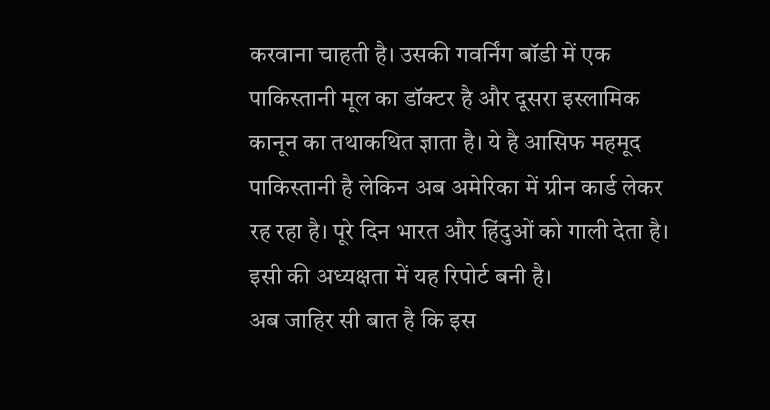करवाना चाहती है। उसकी गवर्निंग बॉडी में एक पाकिस्तानी मूल का डॉक्टर है और दूसरा इस्लामिक कानून का तथाकथित ज्ञाता है। ये है आसिफ महमूद पाकिस्तानी है लेकिन अब अमेरिका में ग्रीन कार्ड लेकर रह रहा है। पूरे दिन भारत और हिंदुओं को गाली देता है। इसी की अध्यक्षता में यह रिपोर्ट बनी है।
अब जाहिर सी बात है कि इस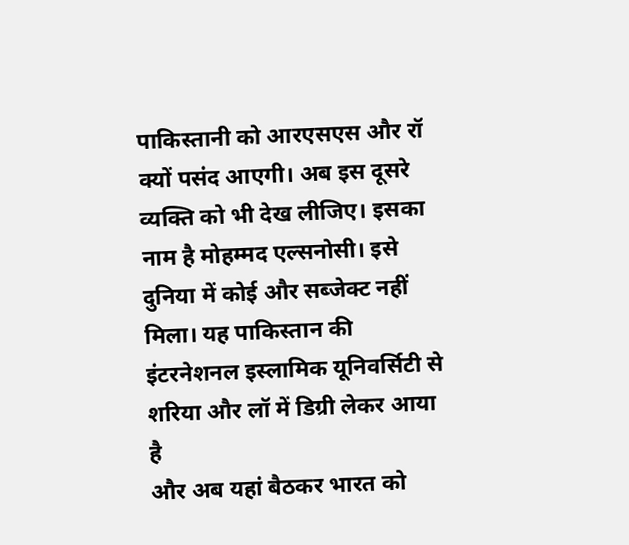पाकिस्तानी को आरएसएस और रॉ क्यों पसंद आएगी। अब इस दूसरे व्यक्ति को भी देख लीजिए। इसका नाम है मोहम्मद एल्सनोसी। इसे दुनिया में कोई और सब्जेक्ट नहीं मिला। यह पाकिस्तान की इंटरनेशनल इस्लामिक यूनिवर्सिटी से शरिया और लॉ में डिग्री लेकर आया है
और अब यहां बैठकर भारत को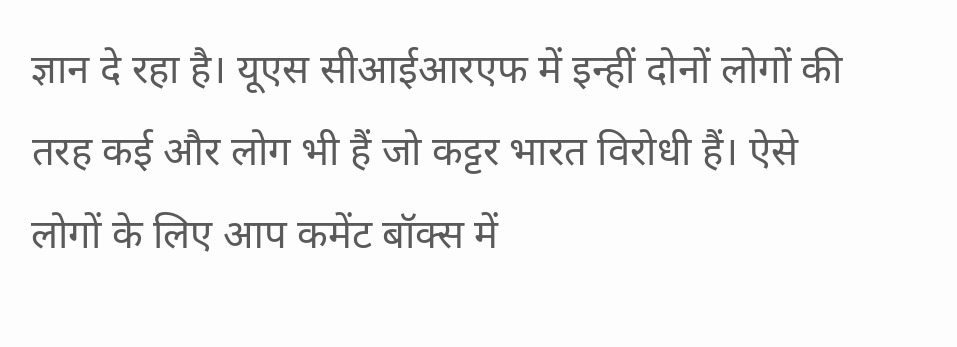ज्ञान दे रहा है। यूएस सीआईआरएफ में इन्हीं दोनों लोगों की तरह कई और लोग भी हैं जो कट्टर भारत विरोधी हैं। ऐसे लोगों के लिए आप कमेंट बॉक्स में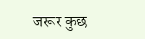जरूर कुछ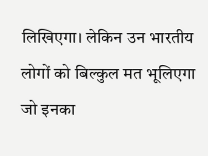लिखिएगा। लेकिन उन भारतीय लोगों को बिल्कुल मत भूलिएगा जो इनका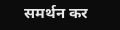समर्थन कर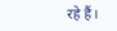रहे हैं।